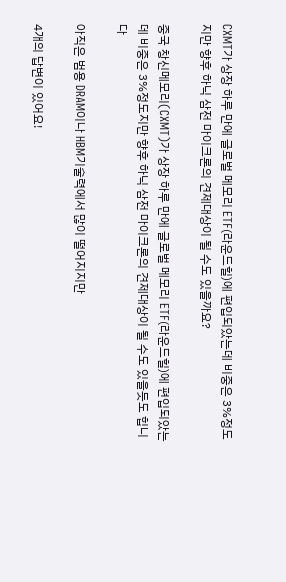CXMT가 상장 하루 만에 글로벌 메모리 ETF(라운드힐)에 편입되았는데 비중은 3%정도지만 향후 하닉 삼전 마이크론의 견제대상이 될 수도 있을까요?

중국 창신메모리(CXMT)가 상장 하루 만에 글로벌 메모리 ETF(라운드힐)에 편입되았는데 비중은 3%정도지만 향후 하닉 삼전 마이크론의 견제대상이 될 수도 있을듯도 힙니다

아직은 범용 DRAM이나 HBM기술력에서 많이 떨어지지만

4개의 답변이 있어요!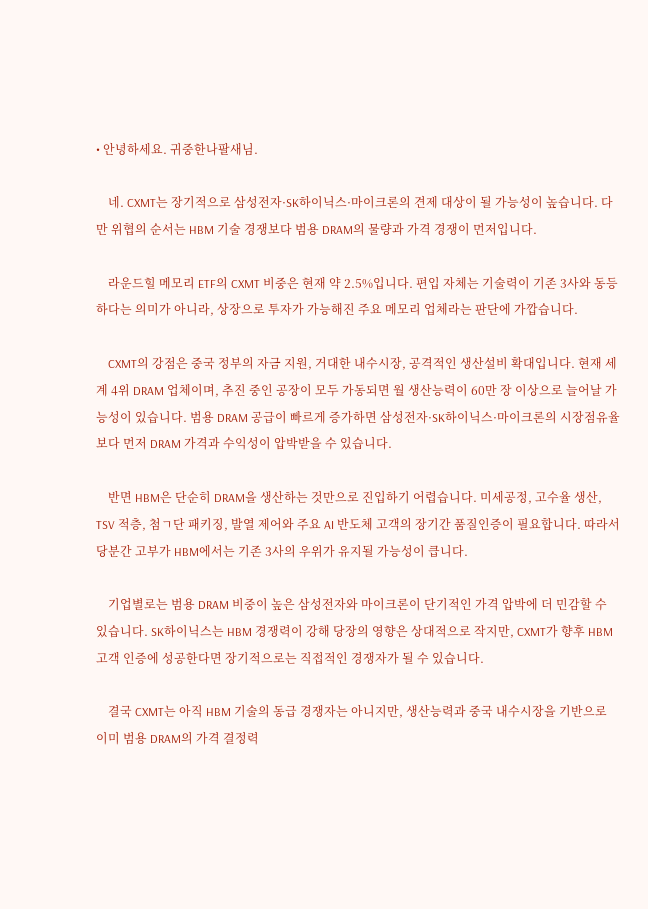• 안녕하세요. 귀중한나팔새님.

    네. CXMT는 장기적으로 삼성전자·SK하이닉스·마이크론의 견제 대상이 될 가능성이 높습니다. 다만 위협의 순서는 HBM 기술 경쟁보다 범용 DRAM의 물량과 가격 경쟁이 먼저입니다.

    라운드힐 메모리 ETF의 CXMT 비중은 현재 약 2.5%입니다. 편입 자체는 기술력이 기존 3사와 동등하다는 의미가 아니라, 상장으로 투자가 가능해진 주요 메모리 업체라는 판단에 가깝습니다.

    CXMT의 강점은 중국 정부의 자금 지원, 거대한 내수시장, 공격적인 생산설비 확대입니다. 현재 세계 4위 DRAM 업체이며, 추진 중인 공장이 모두 가동되면 월 생산능력이 60만 장 이상으로 늘어날 가능성이 있습니다. 범용 DRAM 공급이 빠르게 증가하면 삼성전자·SK하이닉스·마이크론의 시장점유율보다 먼저 DRAM 가격과 수익성이 압박받을 수 있습니다.

    반면 HBM은 단순히 DRAM을 생산하는 것만으로 진입하기 어렵습니다. 미세공정, 고수율 생산, TSV 적층, 첨ㄱ단 패키징, 발열 제어와 주요 AI 반도체 고객의 장기간 품질인증이 필요합니다. 따라서 당분간 고부가 HBM에서는 기존 3사의 우위가 유지될 가능성이 큽니다.

    기업별로는 범용 DRAM 비중이 높은 삼성전자와 마이크론이 단기적인 가격 압박에 더 민감할 수 있습니다. SK하이닉스는 HBM 경쟁력이 강해 당장의 영향은 상대적으로 작지만, CXMT가 향후 HBM 고객 인증에 성공한다면 장기적으로는 직접적인 경쟁자가 될 수 있습니다.

    결국 CXMT는 아직 HBM 기술의 동급 경쟁자는 아니지만, 생산능력과 중국 내수시장을 기반으로 이미 범용 DRAM의 가격 결정력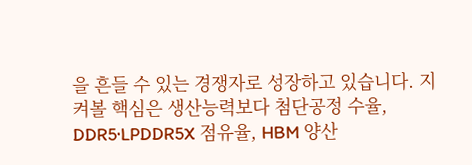을 흔들 수 있는 경쟁자로 성장하고 있습니다. 지켜볼 핵심은 생산능력보다 첨단공정 수율, DDR5·LPDDR5X 점유율, HBM 양산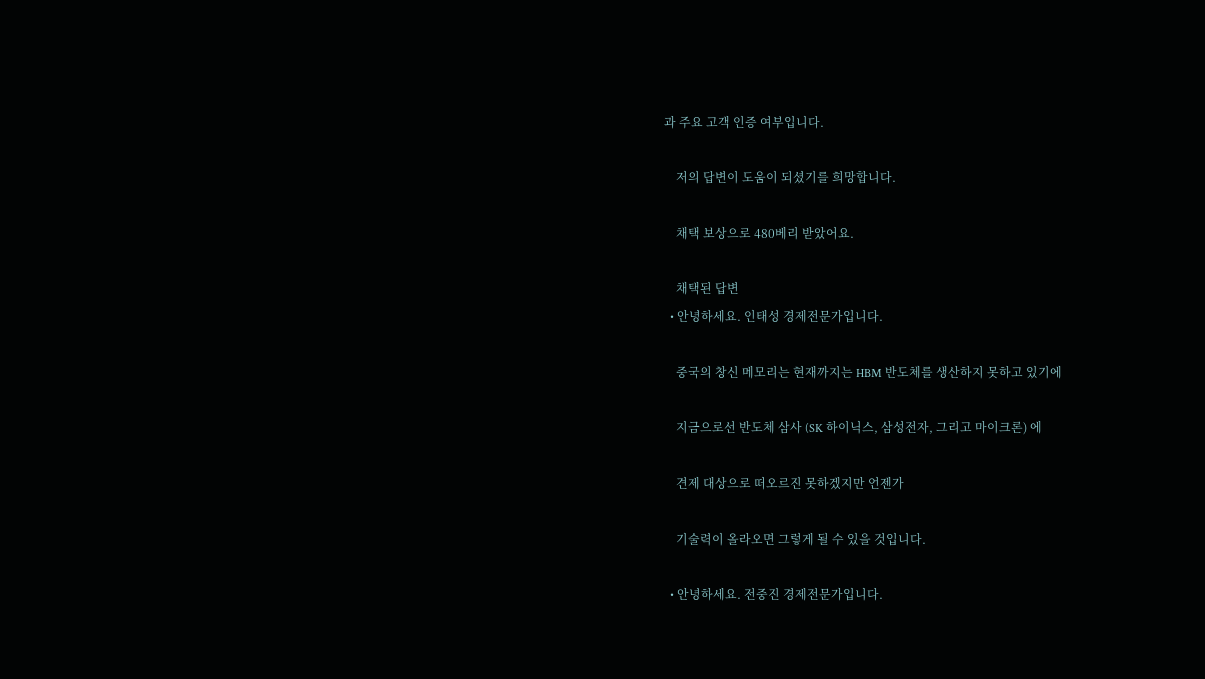과 주요 고객 인증 여부입니다.

    저의 답변이 도움이 되셨기를 희망합니다.

    채택 보상으로 480베리 받았어요.

    채택된 답변
  • 안녕하세요. 인태성 경제전문가입니다.

    중국의 창신 메모리는 현재까지는 HBM 반도체를 생산하지 못하고 있기에

    지금으로선 반도체 삼사 (SK 하이닉스, 삼성전자, 그리고 마이크론) 에

    견제 대상으로 떠오르진 못하겠지만 언젠가

    기술력이 올라오면 그렇게 될 수 있을 것입니다.

  • 안녕하세요. 전중진 경제전문가입니다.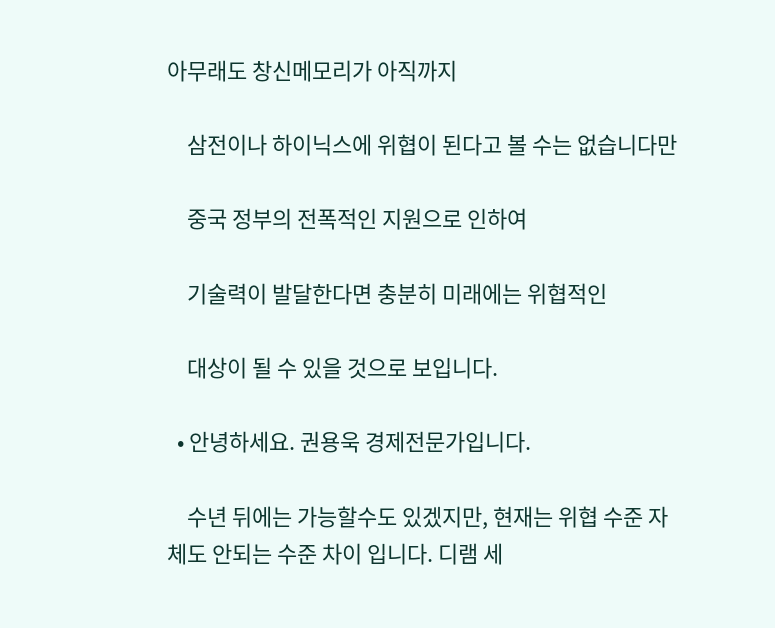아무래도 창신메모리가 아직까지

    삼전이나 하이닉스에 위협이 된다고 볼 수는 없습니다만

    중국 정부의 전폭적인 지원으로 인하여

    기술력이 발달한다면 충분히 미래에는 위협적인

    대상이 될 수 있을 것으로 보입니다.

  • 안녕하세요. 권용욱 경제전문가입니다.

    수년 뒤에는 가능할수도 있겠지만, 현재는 위협 수준 자체도 안되는 수준 차이 입니다. 디램 세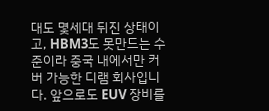대도 몇세대 뒤진 상태이고, HBM3도 못만드는 수준이라 중국 내에서만 커버 가능한 디램 회사입니다. 앞으로도 EUV 장비를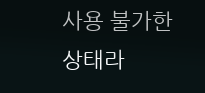사용 불가한 상태라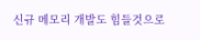신규 메모리 개발도 힘들것으로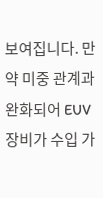보여집니다. 만약 미중 관계과 완화되어 EUV 장비가 수입 가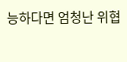능하다면 엄청난 위협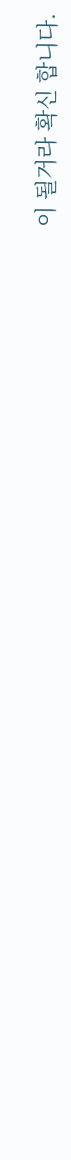이 될거라 확신 합니다.